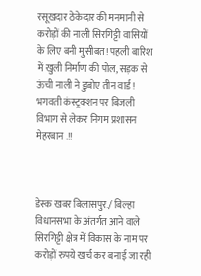रसूखदार ठेकेदार की मनमानी से करोड़ों की नाली सिरगिट्टी वासियों के लिए बनी मुसीबत! पहली बारिश में खुली निर्माण की पोल, सड़क से ऊंची नाली ने डुबोए तीन वार्ड ! भगवती कंस्ट्रक्शन पर बिजली विभाग से लेकर निगम प्रशासन मेहरबान .!!



डेस्क खबर बिलासपुर./ बिल्हा विधानसभा के अंतर्गत आने वाले सिरगिट्टी क्षेत्र में विकास के नाम पर करोड़ों रुपये खर्च कर बनाई जा रही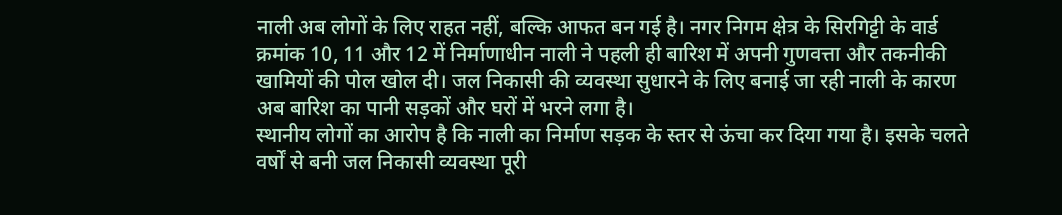नाली अब लोगों के लिए राहत नहीं, बल्कि आफत बन गई है। नगर निगम क्षेत्र के सिरगिट्टी के वार्ड क्रमांक 10, 11 और 12 में निर्माणाधीन नाली ने पहली ही बारिश में अपनी गुणवत्ता और तकनीकी खामियों की पोल खोल दी। जल निकासी की व्यवस्था सुधारने के लिए बनाई जा रही नाली के कारण अब बारिश का पानी सड़कों और घरों में भरने लगा है।
स्थानीय लोगों का आरोप है कि नाली का निर्माण सड़क के स्तर से ऊंचा कर दिया गया है। इसके चलते वर्षों से बनी जल निकासी व्यवस्था पूरी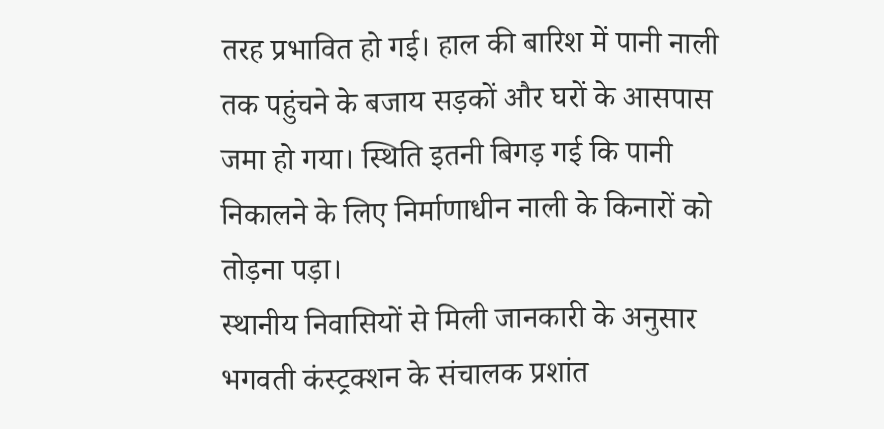तरह प्रभावित हो गई। हाल की बारिश में पानी नाली तक पहुंचने के बजाय सड़कों और घरों के आसपास जमा हो गया। स्थिति इतनी बिगड़ गई कि पानी निकालने के लिए निर्माणाधीन नाली के किनारों को तोड़ना पड़ा।
स्थानीय निवासियों से मिली जानकारी के अनुसार भगवती कंस्ट्रक्शन के संचालक प्रशांत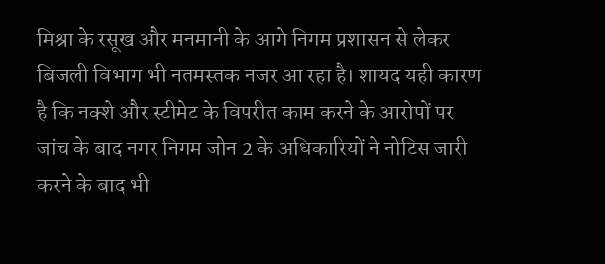मिश्रा के रसूख और मनमानी के आगे निगम प्रशासन से लेकर बिजली विभाग भी नतमस्तक नजर आ रहा है। शायद यही कारण है कि नक्शे और स्टीमेट के विपरीत काम करने के आरोपों पर जांच के बाद नगर निगम जोन 2 के अधिकारियों ने नोटिस जारी करने के बाद भी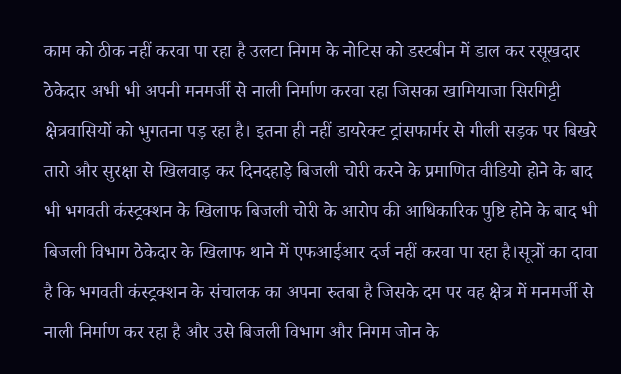काम को ठीक नहीं करवा पा रहा है उलटा निगम के नोटिस को डस्टबीन में डाल कर रसूखदार ठेकेदार अभी भी अपनी मनमर्जी से नाली निर्माण करवा रहा जिसका खामियाजा सिरगिट्टी क्षेत्रवासियों को भुगतना पड़ रहा है। इतना ही नहीं डायरेक्ट ट्रांसफार्मर से गीली सड़क पर बिखरे तारो और सुरक्षा से खिलवाड़ कर दिनदहाड़े बिजली चोरी करने के प्रमाणित वीडियो होने के बाद भी भगवती कंस्ट्रक्शन के खिलाफ बिजली चोरी के आरोप की आधिकारिक पुष्टि होने के बाद भी बिजली विभाग ठेकेदार के खिलाफ थाने में एफआईआर दर्ज नहीं करवा पा रहा है।सूत्रों का दावा है कि भगवती कंस्ट्रक्शन के संचालक का अपना रुतबा है जिसके दम पर वह क्षेत्र में मनमर्जी से नाली निर्माण कर रहा है और उसे बिजली विभाग और निगम जोन के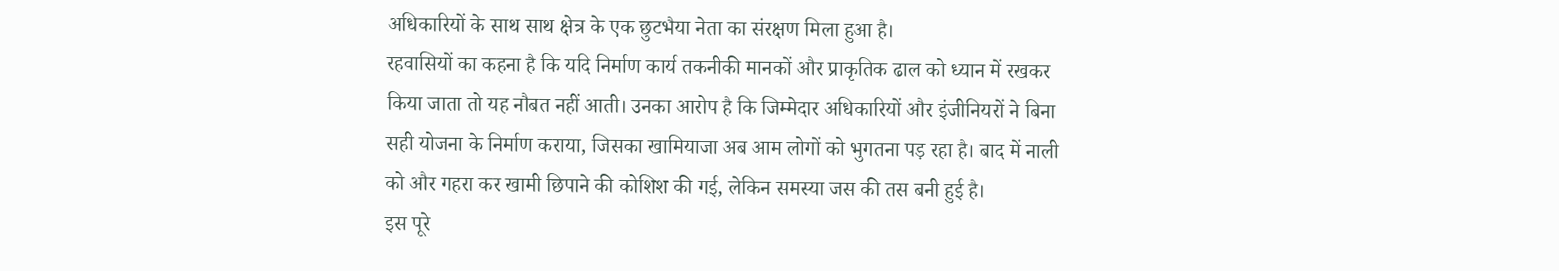अधिकारियों के साथ साथ क्षेत्र के एक छुटभैया नेता का संरक्षण मिला हुआ है।
रहवासियों का कहना है कि यदि निर्माण कार्य तकनीकी मानकों और प्राकृतिक ढाल को ध्यान में रखकर किया जाता तो यह नौबत नहीं आती। उनका आरोप है कि जिम्मेदार अधिकारियों और इंजीनियरों ने बिना सही योजना के निर्माण कराया, जिसका खामियाजा अब आम लोगों को भुगतना पड़ रहा है। बाद में नाली को और गहरा कर खामी छिपाने की कोशिश की गई, लेकिन समस्या जस की तस बनी हुई है।
इस पूरे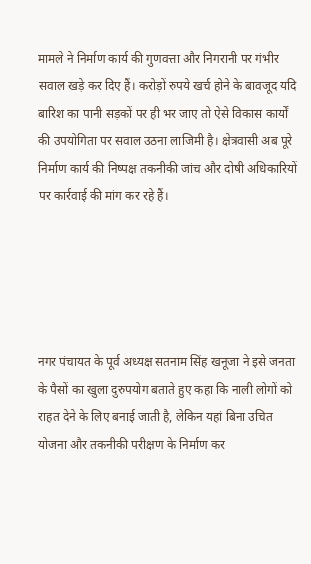मामले ने निर्माण कार्य की गुणवत्ता और निगरानी पर गंभीर सवाल खड़े कर दिए हैं। करोड़ों रुपये खर्च होने के बावजूद यदि बारिश का पानी सड़कों पर ही भर जाए तो ऐसे विकास कार्यों की उपयोगिता पर सवाल उठना लाजिमी है। क्षेत्रवासी अब पूरे निर्माण कार्य की निष्पक्ष तकनीकी जांच और दोषी अधिकारियों पर कार्रवाई की मांग कर रहे हैं।





नगर पंचायत के पूर्व अध्यक्ष सतनाम सिंह खनूजा ने इसे जनता के पैसों का खुला दुरुपयोग बताते हुए कहा कि नाली लोगों को राहत देने के लिए बनाई जाती है, लेकिन यहां बिना उचित योजना और तकनीकी परीक्षण के निर्माण कर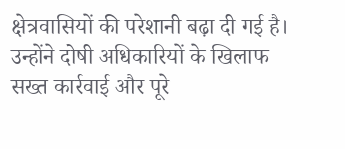क्षेत्रवासियों की परेशानी बढ़ा दी गई है। उन्होंने दोषी अधिकारियों के खिलाफ सख्त कार्रवाई और पूरे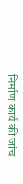निर्माण कार्य की जांच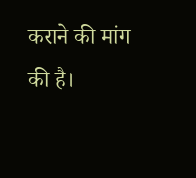कराने की मांग की है।